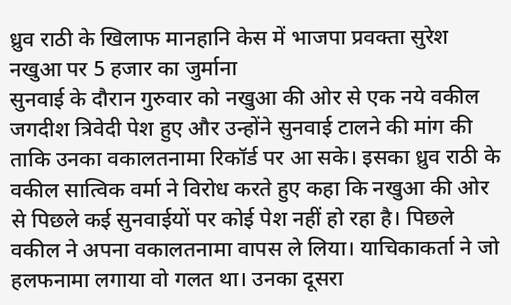ध्रुव राठी के खिलाफ मानहानि केस में भाजपा प्रवक्ता सुरेश नखुआ पर 5 हजार का जुर्माना
सुनवाई के दौरान गुरुवार को नखुआ की ओर से एक नये वकील जगदीश त्रिवेदी पेश हुए और उन्होंने सुनवाई टालने की मांग की ताकि उनका वकालतनामा रिकॉर्ड पर आ सके। इसका ध्रुव राठी के वकील सात्विक वर्मा ने विरोध करते हुए कहा कि नखुआ की ओर से पिछले कई सुनवाईयों पर कोई पेश नहीं हो रहा है। पिछले वकील ने अपना वकालतनामा वापस ले लिया। याचिकाकर्ता ने जो हलफनामा लगाया वो गलत था। उनका दूसरा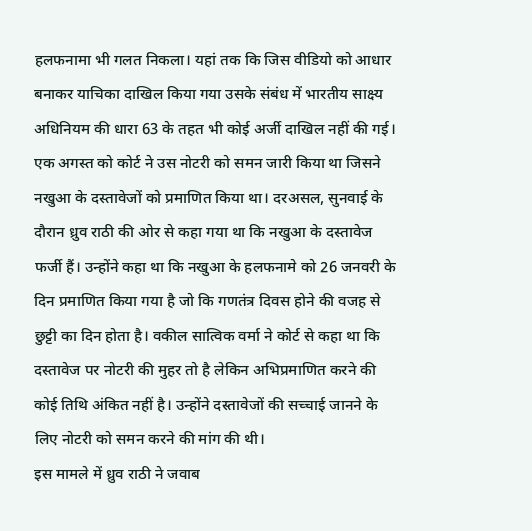हलफनामा भी गलत निकला। यहां तक कि जिस वीडियो को आधार बनाकर याचिका दाखिल किया गया उसके संबंध में भारतीय साक्ष्य अधिनियम की धारा 63 के तहत भी कोई अर्जी दाखिल नहीं की गई।
एक अगस्त को कोर्ट ने उस नोटरी को समन जारी किया था जिसने नखुआ के दस्तावेजों को प्रमाणित किया था। दरअसल, सुनवाई के दौरान ध्रुव राठी की ओर से कहा गया था कि नखुआ के दस्तावेज फर्जी हैं। उन्होंने कहा था कि नखुआ के हलफनामे को 26 जनवरी के दिन प्रमाणित किया गया है जो कि गणतंत्र दिवस होने की वजह से छुट्टी का दिन होता है। वकील सात्विक वर्मा ने कोर्ट से कहा था कि दस्तावेज पर नोटरी की मुहर तो है लेकिन अभिप्रमाणित करने की कोई तिथि अंकित नहीं है। उन्होंने दस्तावेजों की सच्चाई जानने के लिए नोटरी को समन करने की मांग की थी।
इस मामले में ध्रुव राठी ने जवाब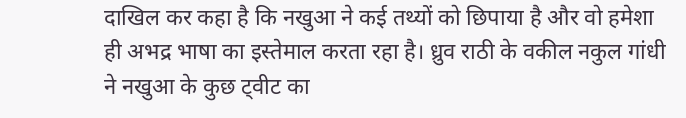दाखिल कर कहा है कि नखुआ ने कई तथ्यों को छिपाया है और वो हमेशा ही अभद्र भाषा का इस्तेमाल करता रहा है। ध्रुव राठी के वकील नकुल गांधी ने नखुआ के कुछ ट्वीट का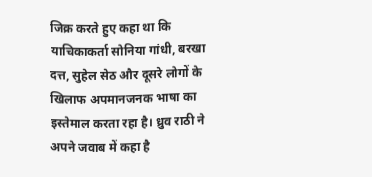जिक्र करते हुए कहा था कि याचिकाकर्ता सोनिया गांधी, बरखा दत्त, सुहेल सेठ और दूसरे लोगों के खिलाफ अपमानजनक भाषा का इस्तेमाल करता रहा है। ध्रुव राठी ने अपने जवाब में कहा है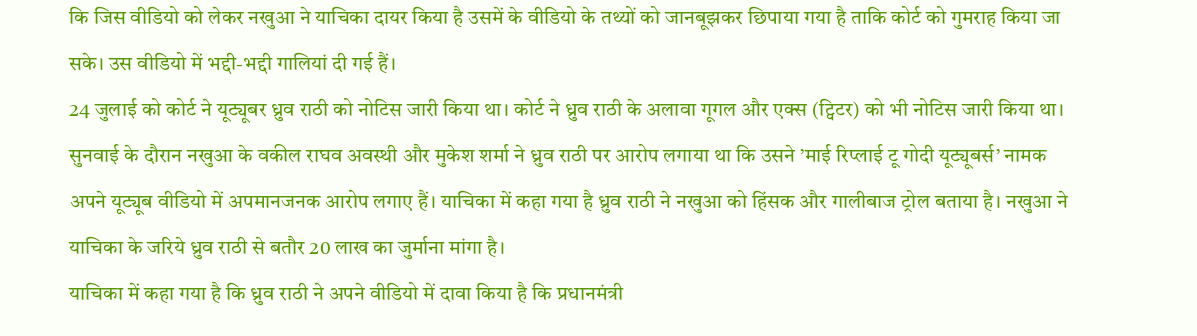कि जिस वीडियो को लेकर नखुआ ने याचिका दायर किया है उसमें के वीडियो के तथ्यों को जानबूझकर छिपाया गया है ताकि कोर्ट को गुमराह किया जा सके। उस वीडियो में भद्दी-भद्दी गालियां दी गई हैं।
24 जुलाई को कोर्ट ने यूट्यूबर ध्रुव राठी को नोटिस जारी किया था। कोर्ट ने ध्रुव राठी के अलावा गूगल और एक्स (ट्विटर) को भी नोटिस जारी किया था। सुनवाई के दौरान नखुआ के वकील राघव अवस्थी और मुकेश शर्मा ने ध्रुव राठी पर आरोप लगाया था कि उसने ’माई रिप्लाई टू गोदी यूट्यूबर्स’ नामक अपने यूट्यूब वीडियो में अपमानजनक आरोप लगाए हैं। याचिका में कहा गया है ध्रुव राठी ने नखुआ को हिंसक और गालीबाज ट्रोल बताया है। नखुआ ने याचिका के जरिये ध्रुव राठी से बतौर 20 लाख का जुर्माना मांगा है।
याचिका में कहा गया है कि ध्रुव राठी ने अपने वीडियो में दावा किया है कि प्रधानमंत्री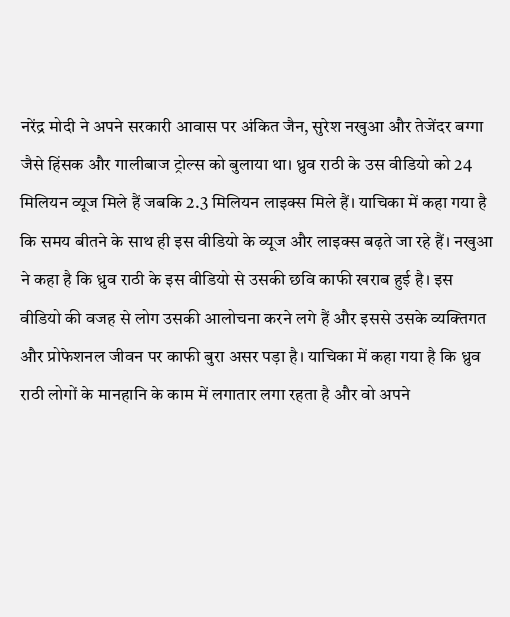नरेंद्र मोदी ने अपने सरकारी आवास पर अंकित जैन, सुरेश नखुआ और तेजेंदर बग्गा जैसे हिंसक और गालीबाज ट्रोल्स को बुलाया था। ध्रुव राठी के उस वीडियो को 24 मिलियन व्यूज मिले हैं जबकि 2.3 मिलियन लाइक्स मिले हैं। याचिका में कहा गया है कि समय बीतने के साथ ही इस वीडियो के व्यूज और लाइक्स बढ़ते जा रहे हैं। नखुआ ने कहा है कि ध्रुव राठी के इस वीडियो से उसकी छवि काफी खराब हुई है। इस वीडियो की वजह से लोग उसकी आलोचना करने लगे हैं और इससे उसके व्यक्तिगत और प्रोफेशनल जीवन पर काफी बुरा असर पड़ा है। याचिका में कहा गया है कि ध्रुव राठी लोगों के मानहानि के काम में लगातार लगा रहता है और वो अपने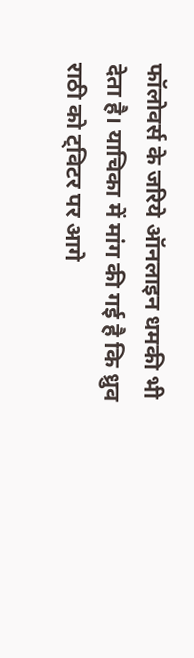फॉलोवर्स के जरिये ऑनलाइन धमकी भी देता है। याचिका में मांग की गई है कि ध्रुव राठी को ट्विटर पर आगे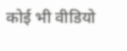कोई भी वीडियो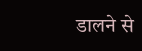डालने से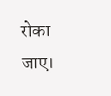रोका जाए।